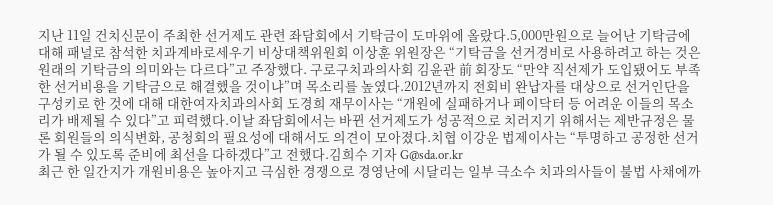지난 11일 건치신문이 주최한 선거제도 관련 좌담회에서 기탁금이 도마위에 올랐다.5,000만원으로 늘어난 기탁금에 대해 패널로 참석한 치과계바로세우기 비상대책위원회 이상훈 위원장은 “기탁금을 선거경비로 사용하려고 하는 것은 원래의 기탁금의 의미와는 다르다”고 주장했다. 구로구치과의사회 김윤관 前 회장도 “만약 직선제가 도입됐어도 부족한 선거비용을 기탁금으로 해결했을 것이냐”며 목소리를 높였다.2012년까지 전회비 완납자를 대상으로 선거인단을 구성키로 한 것에 대해 대한여자치과의사회 도경희 재무이사는 “개원에 실패하거나 페이닥터 등 어려운 이들의 목소리가 배제될 수 있다”고 피력했다.이날 좌담회에서는 바뀐 선거제도가 성공적으로 치러지기 위해서는 제반규정은 물론 회원들의 의식변화, 공청회의 필요성에 대해서도 의견이 모아졌다.치협 이강운 법제이사는 “투명하고 공정한 선거가 될 수 있도록 준비에 최선을 다하겠다”고 전했다.김희수 기자 G@sda.or.kr
최근 한 일간지가 개원비용은 높아지고 극심한 경쟁으로 경영난에 시달리는 일부 극소수 치과의사들이 불법 사채에까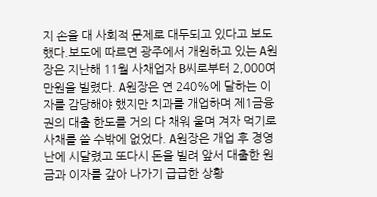지 손을 대 사회적 문제로 대두되고 있다고 보도했다.보도에 따르면 광주에서 개원하고 있는 A원장은 지난해 11월 사채업자 B씨로부터 2,000여만원을 빌렸다. A원장은 연 240%에 달하는 이자를 감당해야 했지만 치과를 개업하며 제1금융권의 대출 한도를 거의 다 채워 울며 겨자 먹기로 사채를 쓸 수밖에 없었다. A원장은 개업 후 경영난에 시달렸고 또다시 돈을 빌려 앞서 대출한 원금과 이자를 갚아 나가기 급급한 상황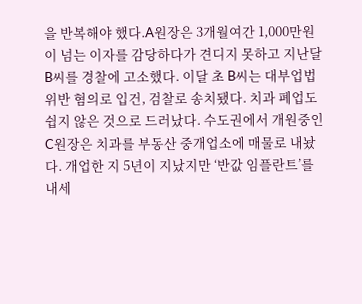을 반복해야 했다.A원장은 3개월여간 1,000만원이 넘는 이자를 감당하다가 견디지 못하고 지난달 B씨를 경찰에 고소했다. 이달 초 B씨는 대부업법 위반 혐의로 입건, 검찰로 송치됐다. 치과 폐업도 쉽지 않은 것으로 드러났다. 수도권에서 개원중인 C원장은 치과를 부동산 중개업소에 매물로 내놨다. 개업한 지 5년이 지났지만 ‘반값 임플란트’를 내세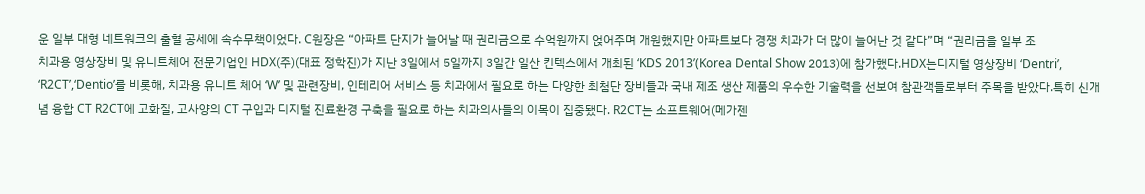운 일부 대형 네트워크의 출혈 공세에 속수무책이었다. C원장은 “아파트 단지가 늘어날 때 권리금으로 수억원까지 얹어주며 개원했지만 아파트보다 경쟁 치과가 더 많이 늘어난 것 같다”며 “권리금을 일부 조
치과용 영상장비 및 유니트체어 전문기업인 HDX(주)(대표 정학진)가 지난 3일에서 5일까지 3일간 일산 킨텍스에서 개최된 ‘KDS 2013’(Korea Dental Show 2013)에 참가했다.HDX는디지털 영상장비 ‘Dentri’, ‘R2CT’,‘Dentio’를 비롯해, 치과용 유니트 체어 ‘W’ 및 관련장비, 인테리어 서비스 등 치과에서 필요로 하는 다양한 최첨단 장비들과 국내 제조 생산 제품의 우수한 기술력을 선보여 참관객들로부터 주목을 받았다.특히 신개념 융합 CT R2CT에 고화질, 고사양의 CT 구입과 디지털 진료환경 구축을 필요로 하는 치과의사들의 이목이 집중됐다. R2CT는 소프트웨어(메가젠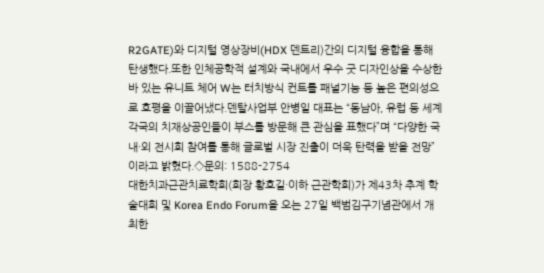R2GATE)와 디지털 영상장비(HDX 덴트리)간의 디지털 융합을 통해 탄생했다.또한 인체공학적 설계와 국내에서 우수 굿 디자인상을 수상한 바 있는 유니트 체어 W는 터치방식 컨트롤 패널기능 등 높은 편의성으로 호평을 이끌어냈다.덴탈사업부 안병일 대표는 “동남아, 유럽 등 세계 각국의 치재상공인들이 부스를 방문해 큰 관심을 표했다”며 “다양한 국내·외 전시회 참여를 통해 글로벌 시장 진출이 더욱 탄력을 받을 전망”이라고 밝혔다.◇문의: 1588-2754
대한치과근관치료학회(회장 황호길·이하 근관학회)가 제43차 추계 학술대회 및 Korea Endo Forum을 오는 27일 백범김구기념관에서 개최한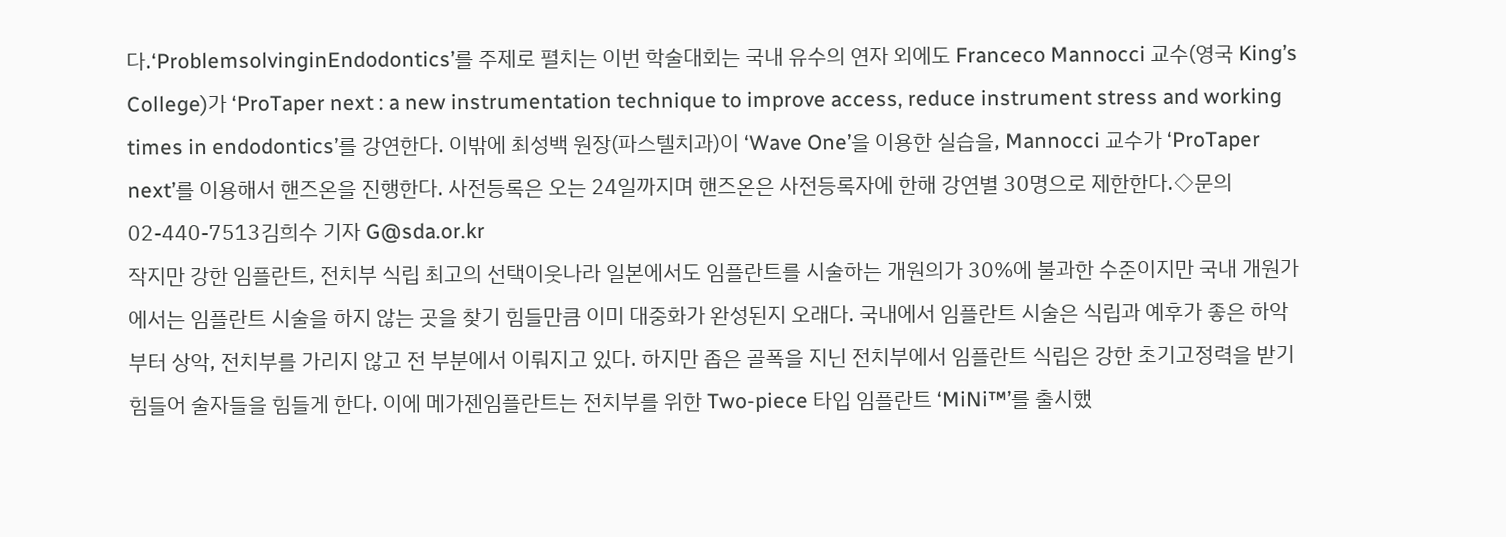다.‘ProblemsolvinginEndodontics’를 주제로 펼치는 이번 학술대회는 국내 유수의 연자 외에도 Franceco Mannocci 교수(영국 King’s College)가 ‘ProTaper next : a new instrumentation technique to improve access, reduce instrument stress and working times in endodontics’를 강연한다. 이밖에 최성백 원장(파스텔치과)이 ‘Wave One’을 이용한 실습을, Mannocci 교수가 ‘ProTaper next’를 이용해서 핸즈온을 진행한다. 사전등록은 오는 24일까지며 핸즈온은 사전등록자에 한해 강연별 30명으로 제한한다.◇문의 02-440-7513김희수 기자 G@sda.or.kr
작지만 강한 임플란트, 전치부 식립 최고의 선택이웃나라 일본에서도 임플란트를 시술하는 개원의가 30%에 불과한 수준이지만 국내 개원가에서는 임플란트 시술을 하지 않는 곳을 찾기 힘들만큼 이미 대중화가 완성된지 오래다. 국내에서 임플란트 시술은 식립과 예후가 좋은 하악부터 상악, 전치부를 가리지 않고 전 부분에서 이뤄지고 있다. 하지만 좁은 골폭을 지닌 전치부에서 임플란트 식립은 강한 초기고정력을 받기 힘들어 술자들을 힘들게 한다. 이에 메가젠임플란트는 전치부를 위한 Two-piece 타입 임플란트 ‘MiNi™’를 출시했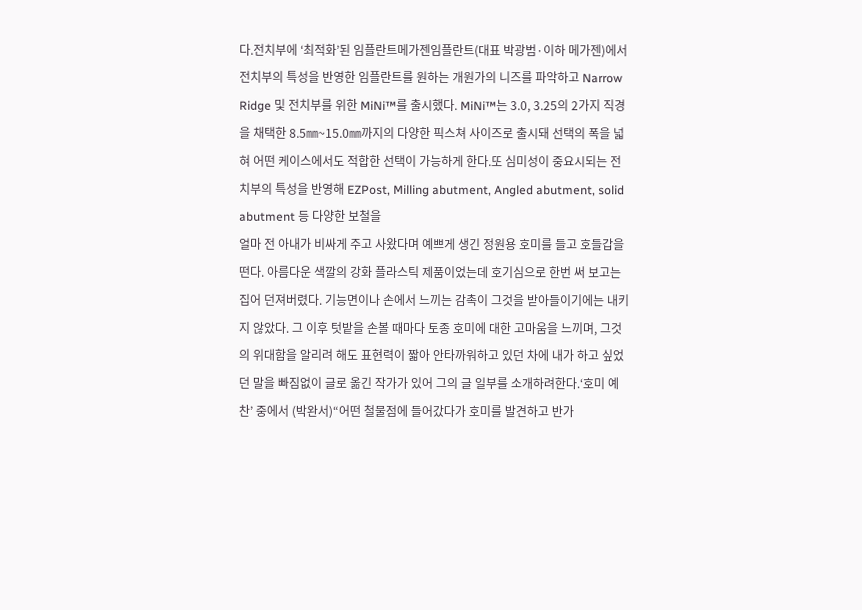다.전치부에 ‘최적화’된 임플란트메가젠임플란트(대표 박광범·이하 메가젠)에서 전치부의 특성을 반영한 임플란트를 원하는 개원가의 니즈를 파악하고 Narrow Ridge 및 전치부를 위한 MiNi™를 출시했다. MiNi™는 3.0, 3.25의 2가지 직경을 채택한 8.5㎜~15.0㎜까지의 다양한 픽스쳐 사이즈로 출시돼 선택의 폭을 넓혀 어떤 케이스에서도 적합한 선택이 가능하게 한다.또 심미성이 중요시되는 전치부의 특성을 반영해 EZPost, Milling abutment, Angled abutment, solid abutment 등 다양한 보철을
얼마 전 아내가 비싸게 주고 사왔다며 예쁘게 생긴 정원용 호미를 들고 호들갑을 떤다. 아름다운 색깔의 강화 플라스틱 제품이었는데 호기심으로 한번 써 보고는 집어 던져버렸다. 기능면이나 손에서 느끼는 감촉이 그것을 받아들이기에는 내키지 않았다. 그 이후 텃밭을 손볼 때마다 토종 호미에 대한 고마움을 느끼며, 그것의 위대함을 알리려 해도 표현력이 짧아 안타까워하고 있던 차에 내가 하고 싶었던 말을 빠짐없이 글로 옮긴 작가가 있어 그의 글 일부를 소개하려한다.‘호미 예찬’ 중에서 (박완서)“어떤 철물점에 들어갔다가 호미를 발견하고 반가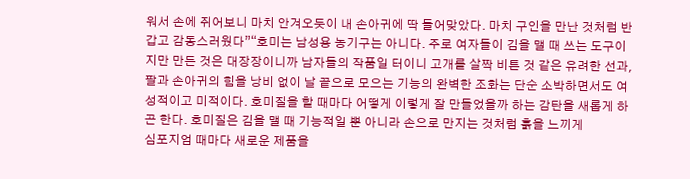워서 손에 쥐어보니 마치 안겨오듯이 내 손아귀에 딱 들어맞았다. 마치 구인을 만난 것처럼 반갑고 감동스러웠다”“호미는 남성용 농기구는 아니다. 주로 여자들이 김을 맬 때 쓰는 도구이지만 만든 것은 대장장이니까 남자들의 작품일 터이니 고개를 살짝 비튼 것 같은 유려한 선과, 팔과 손아귀의 힘을 낭비 없이 날 끝으로 모으는 기능의 완벽한 조화는 단순 소박하면서도 여성적이고 미적이다. 호미질을 할 때마다 어떻게 이렇게 잘 만들었을까 하는 감탄을 새롭게 하곤 한다. 호미질은 김을 맬 때 기능적일 뿐 아니라 손으로 만지는 것처럼 흙을 느끼게
심포지엄 때마다 새로운 제품을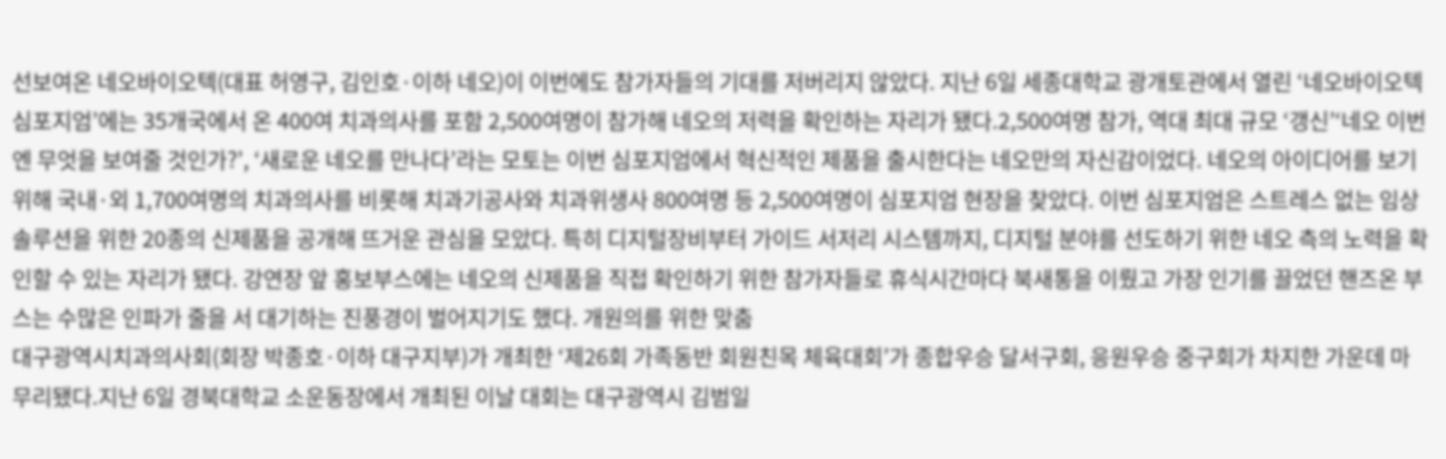선보여온 네오바이오텍(대표 허영구, 김인호·이하 네오)이 이번에도 참가자들의 기대를 저버리지 않았다. 지난 6일 세종대학교 광개토관에서 열린 ‘네오바이오텍 심포지엄’에는 35개국에서 온 400여 치과의사를 포함 2,500여명이 참가해 네오의 저력을 확인하는 자리가 됐다.2,500여명 참가, 역대 최대 규모 ‘갱신’‘네오 이번엔 무엇을 보여줄 것인가?’, ‘새로운 네오를 만나다’라는 모토는 이번 심포지엄에서 혁신적인 제품을 출시한다는 네오만의 자신감이었다. 네오의 아이디어를 보기 위해 국내·외 1,700여명의 치과의사를 비롯해 치과기공사와 치과위생사 800여명 등 2,500여명이 심포지엄 현장을 찾았다. 이번 심포지엄은 스트레스 없는 임상 솔루션을 위한 20종의 신제품을 공개해 뜨거운 관심을 모았다. 특히 디지털장비부터 가이드 서저리 시스템까지, 디지털 분야를 선도하기 위한 네오 측의 노력을 확인할 수 있는 자리가 됐다. 강연장 앞 홍보부스에는 네오의 신제품을 직접 확인하기 위한 참가자들로 휴식시간마다 북새통을 이뤘고 가장 인기를 끌었던 핸즈온 부스는 수많은 인파가 줄을 서 대기하는 진풍경이 벌어지기도 했다. 개원의를 위한 맞춤
대구광역시치과의사회(회장 박종호·이하 대구지부)가 개최한 ‘제26회 가족동반 회원친목 체육대회’가 종합우승 달서구회, 응원우승 중구회가 차지한 가운데 마무리됐다.지난 6일 경북대학교 소운동장에서 개최된 이날 대회는 대구광역시 김범일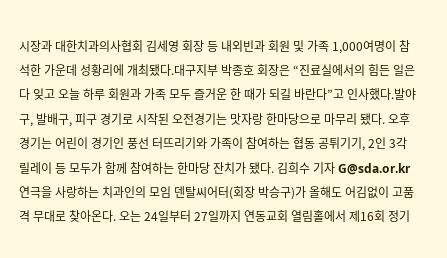시장과 대한치과의사협회 김세영 회장 등 내외빈과 회원 및 가족 1,000여명이 참석한 가운데 성황리에 개최됐다.대구지부 박종호 회장은 “진료실에서의 힘든 일은 다 잊고 오늘 하루 회원과 가족 모두 즐거운 한 때가 되길 바란다”고 인사했다.발야구, 발배구, 피구 경기로 시작된 오전경기는 맛자랑 한마당으로 마무리 됐다. 오후 경기는 어린이 경기인 풍선 터뜨리기와 가족이 참여하는 협동 공튀기기, 2인 3각 릴레이 등 모두가 함께 참여하는 한마당 잔치가 됐다. 김희수 기자 G@sda.or.kr
연극을 사랑하는 치과인의 모임 덴탈씨어터(회장 박승구)가 올해도 어김없이 고품격 무대로 찾아온다. 오는 24일부터 27일까지 연동교회 열림홀에서 제16회 정기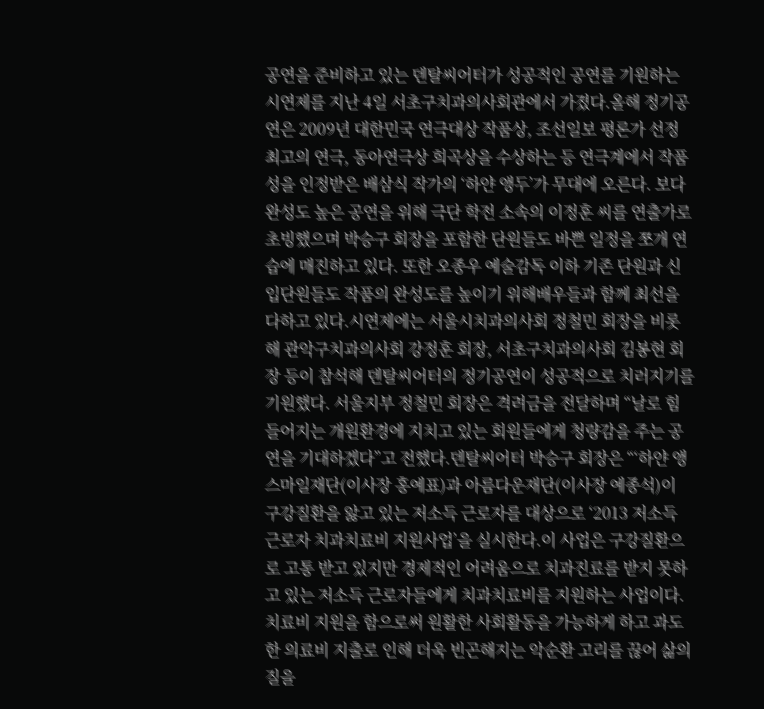공연을 준비하고 있는 덴탈씨어터가 성공적인 공연를 기원하는 시연제를 지난 4일 서초구치과의사회관에서 가졌다.올해 정기공연은 2009년 대한민국 연극대상 작품상, 조선일보 평론가 선정 최고의 연극, 동아연극상 희곡상을 수상하는 등 연극계에서 작품성을 인정받은 배삼식 작가의 ‘하얀 앵두’가 무대에 오른다. 보다 완성도 높은 공연을 위해 극단 학전 소속의 이정훈 씨를 연출가로 초빙했으며 박승구 회장을 포함한 단원들도 바쁜 일정을 쪼개 연습에 매진하고 있다. 또한 오종우 예술감독 이하 기존 단원과 신입단원들도 작품의 완성도를 높이기 위해배우들과 함께 최선을 다하고 있다.시연제에는 서울시치과의사회 정철민 회장을 비롯해 관악구치과의사회 강정훈 회장, 서초구치과의사회 김봉현 회장 등이 참석해 덴탈씨어터의 정기공연이 성공적으로 치러지기를 기원했다. 서울지부 정철민 회장은 격려금을 전달하며 “날로 힘들어지는 개원환경에 지치고 있는 회원들에게 청량감을 주는 공연을 기대하겠다”고 전했다.덴탈씨어터 박승구 회장은 “‘하얀 앵
스마일재단(이사장 홍예표)과 아름다운재단(이사장 예종석)이 구강질환을 앓고 있는 저소득 근로자를 대상으로 ‘2013 저소득 근로자 치과치료비 지원사업’을 실시한다.이 사업은 구강질환으로 고통 받고 있지만 경제적인 어려움으로 치과진료를 받지 못하고 있는 저소득 근로자들에게 치과치료비를 지원하는 사업이다. 치료비 지원을 함으로써 원활한 사회활동을 가능하게 하고 과도한 의료비 지출로 인해 더욱 빈곤해지는 악순환 고리를 끊어 삶의 질을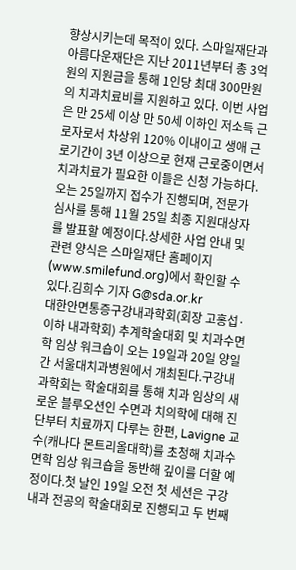향상시키는데 목적이 있다. 스마일재단과 아름다운재단은 지난 2011년부터 총 3억원의 지원금을 통해 1인당 최대 300만원의 치과치료비를 지원하고 있다. 이번 사업은 만 25세 이상 만 50세 이하인 저소득 근로자로서 차상위 120% 이내이고 생애 근로기간이 3년 이상으로 현재 근로중이면서 치과치료가 필요한 이들은 신청 가능하다. 오는 25일까지 접수가 진행되며, 전문가 심사를 통해 11월 25일 최종 지원대상자를 발표할 예정이다.상세한 사업 안내 및 관련 양식은 스마일재단 홈페이지(www.smilefund.org)에서 확인할 수 있다.김희수 기자 G@sda.or.kr
대한안면통증구강내과학회(회장 고홍섭·이하 내과학회) 추계학술대회 및 치과수면학 임상 워크숍이 오는 19일과 20일 양일간 서울대치과병원에서 개최된다.구강내과학회는 학술대회를 통해 치과 임상의 새로운 블루오션인 수면과 치의학에 대해 진단부터 치료까지 다루는 한편, Lavigne 교수(캐나다 몬트리올대학)를 초청해 치과수면학 임상 워크숍을 동반해 깊이를 더할 예정이다.첫 날인 19일 오전 첫 세션은 구강내과 전공의 학술대회로 진행되고 두 번째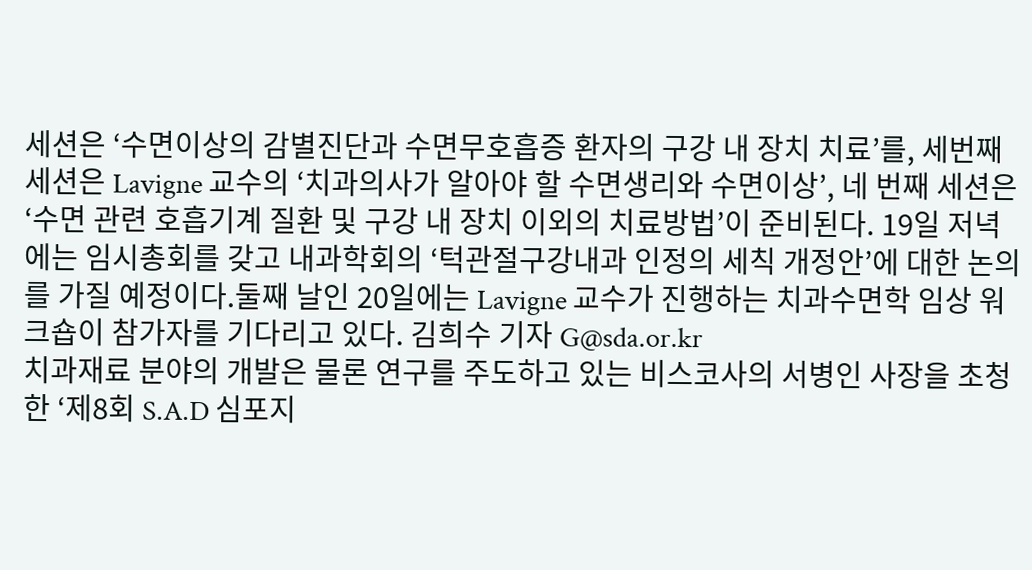세션은 ‘수면이상의 감별진단과 수면무호흡증 환자의 구강 내 장치 치료’를, 세번째 세션은 Lavigne 교수의 ‘치과의사가 알아야 할 수면생리와 수면이상’, 네 번째 세션은 ‘수면 관련 호흡기계 질환 및 구강 내 장치 이외의 치료방법’이 준비된다. 19일 저녁에는 임시총회를 갖고 내과학회의 ‘턱관절구강내과 인정의 세칙 개정안’에 대한 논의를 가질 예정이다.둘째 날인 20일에는 Lavigne 교수가 진행하는 치과수면학 임상 워크숍이 참가자를 기다리고 있다. 김희수 기자 G@sda.or.kr
치과재료 분야의 개발은 물론 연구를 주도하고 있는 비스코사의 서병인 사장을 초청한 ‘제8회 S.A.D 심포지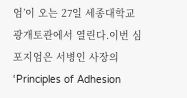엄’이 오는 27일 세종대학교 광개토관에서 열린다.이번 심포지엄은 서병인 사장의 ‘Principles of Adhesion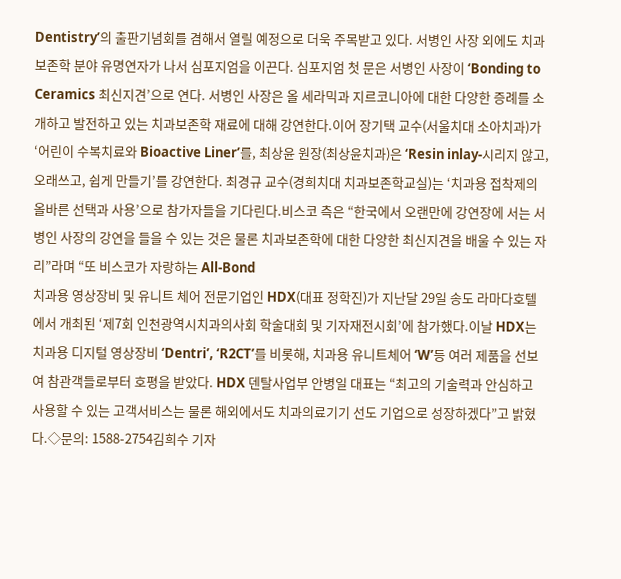Dentistry’의 출판기념회를 겸해서 열릴 예정으로 더욱 주목받고 있다. 서병인 사장 외에도 치과보존학 분야 유명연자가 나서 심포지엄을 이끈다. 심포지엄 첫 문은 서병인 사장이 ‘Bonding to Ceramics 최신지견’으로 연다. 서병인 사장은 올 세라믹과 지르코니아에 대한 다양한 증례를 소개하고 발전하고 있는 치과보존학 재료에 대해 강연한다.이어 장기택 교수(서울치대 소아치과)가 ‘어린이 수복치료와 Bioactive Liner’를, 최상윤 원장(최상윤치과)은 ‘Resin inlay-시리지 않고, 오래쓰고, 쉽게 만들기’를 강연한다. 최경규 교수(경희치대 치과보존학교실)는 ‘치과용 접착제의 올바른 선택과 사용’으로 참가자들을 기다린다.비스코 측은 “한국에서 오랜만에 강연장에 서는 서병인 사장의 강연을 들을 수 있는 것은 물론 치과보존학에 대한 다양한 최신지견을 배울 수 있는 자리”라며 “또 비스코가 자랑하는 All-Bond
치과용 영상장비 및 유니트 체어 전문기업인 HDX(대표 정학진)가 지난달 29일 송도 라마다호텔에서 개최된 ‘제7회 인천광역시치과의사회 학술대회 및 기자재전시회’에 참가했다.이날 HDX는 치과용 디지털 영상장비 ‘Dentri’, ‘R2CT’를 비롯해, 치과용 유니트체어 ‘W’등 여러 제품을 선보여 참관객들로부터 호평을 받았다. HDX 덴탈사업부 안병일 대표는 “최고의 기술력과 안심하고 사용할 수 있는 고객서비스는 물론 해외에서도 치과의료기기 선도 기업으로 성장하겠다”고 밝혔다.◇문의: 1588-2754김희수 기자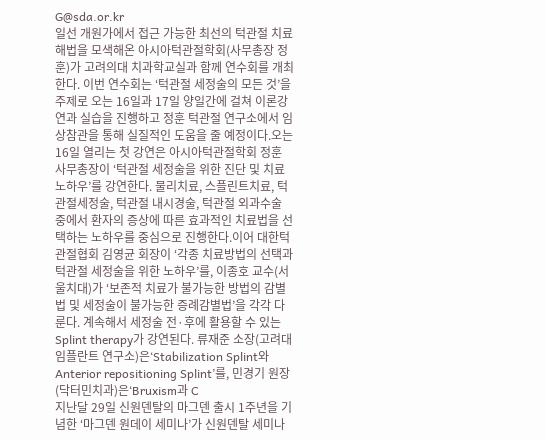G@sda.or.kr
일선 개원가에서 접근 가능한 최선의 턱관절 치료 해법을 모색해온 아시아턱관절학회(사무총장 정훈)가 고려의대 치과학교실과 함께 연수회를 개최한다. 이번 연수회는 ‘턱관절 세정술의 모든 것’을 주제로 오는 16일과 17일 양일간에 걸쳐 이론강연과 실습을 진행하고 정훈 턱관절 연구소에서 임상참관을 통해 실질적인 도움을 줄 예정이다.오는 16일 열리는 첫 강연은 아시아턱관절학회 정훈 사무총장이 ‘턱관절 세정술을 위한 진단 및 치료 노하우’를 강연한다. 물리치료, 스플린트치료, 턱관절세정술, 턱관절 내시경술, 턱관절 외과수술 중에서 환자의 증상에 따른 효과적인 치료법을 선택하는 노하우를 중심으로 진행한다.이어 대한턱관절협회 김영균 회장이 ‘각종 치료방법의 선택과 턱관절 세정술을 위한 노하우’를, 이종호 교수(서울치대)가 ‘보존적 치료가 불가능한 방법의 감별법 및 세정술이 불가능한 증례감별법’을 각각 다룬다. 계속해서 세정술 전·후에 활용할 수 있는 Splint therapy가 강연된다. 류재준 소장(고려대 임플란트 연구소)은‘Stabilization Splint와 Anterior repositioning Splint’를, 민경기 원장(닥터민치과)은‘Bruxism과 C
지난달 29일 신원덴탈의 마그덴 출시 1주년을 기념한 ‘마그덴 원데이 세미나’가 신원덴탈 세미나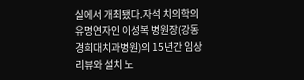실에서 개최됐다.자석 치의학의 유명연자인 이성복 병원장(강동경희대치과병원)의 15년간 임상 리뷰와 설치 노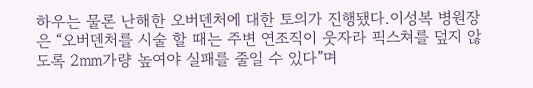하우는 물론 난해한 오버덴처에 대한 토의가 진행됐다.이성복 병원장은 “오버덴처를 시술 할 때는 주변 연조직이 웃자라 픽스쳐를 덮지 않도록 2㎜가량 높여야 실패를 줄일 수 있다”며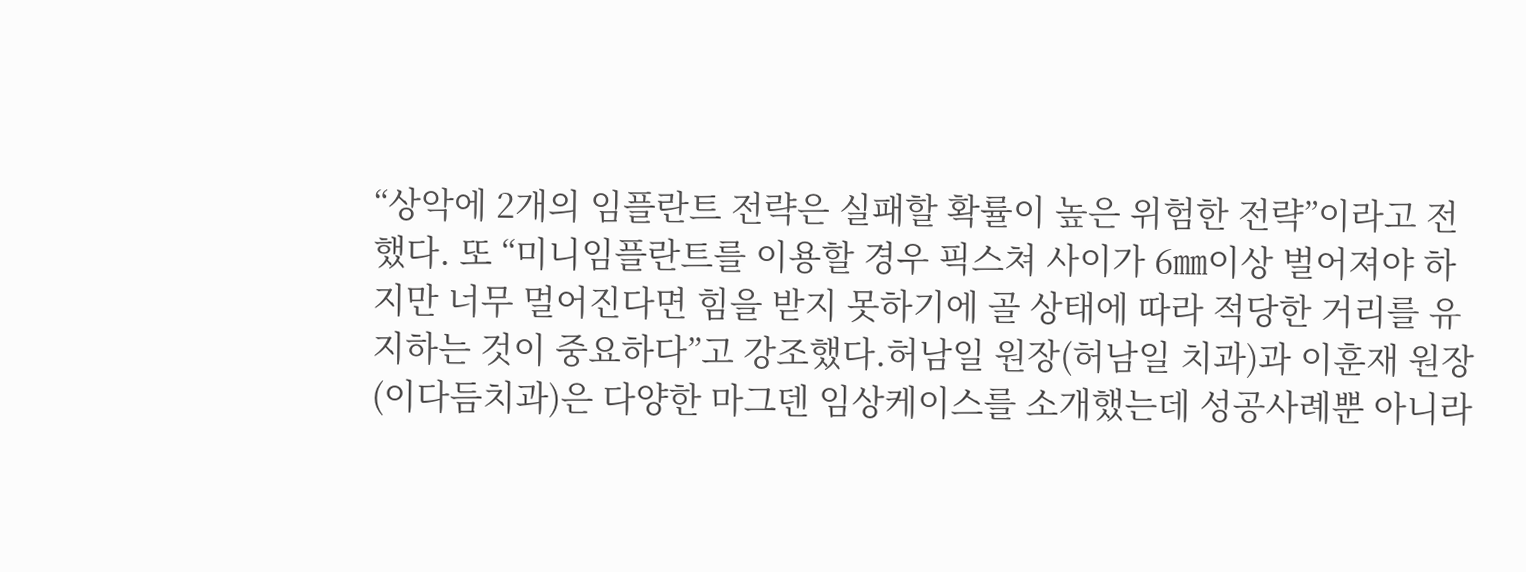“상악에 2개의 임플란트 전략은 실패할 확률이 높은 위험한 전략”이라고 전했다. 또 “미니임플란트를 이용할 경우 픽스쳐 사이가 6㎜이상 벌어져야 하지만 너무 멀어진다면 힘을 받지 못하기에 골 상태에 따라 적당한 거리를 유지하는 것이 중요하다”고 강조했다.허남일 원장(허남일 치과)과 이훈재 원장(이다듬치과)은 다양한 마그덴 임상케이스를 소개했는데 성공사례뿐 아니라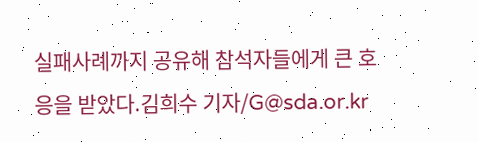실패사례까지 공유해 참석자들에게 큰 호응을 받았다.김희수 기자/G@sda.or.kr